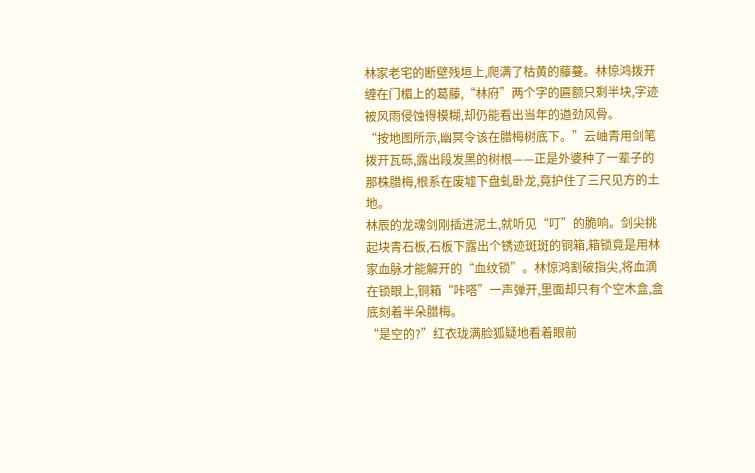林家老宅的断壁残垣上,爬满了枯黄的藤蔓。林惊鸿拨开缠在门楣上的葛藤,“林府”两个字的匾额只剩半块,字迹被风雨侵蚀得模糊,却仍能看出当年的遒劲风骨。
“按地图所示,幽冥令该在腊梅树底下。”云岫青用剑笔拨开瓦砾,露出段发黑的树根——正是外婆种了一辈子的那株腊梅,根系在废墟下盘虬卧龙,竟护住了三尺见方的土地。
林辰的龙魂剑刚插进泥土,就听见“叮”的脆响。剑尖挑起块青石板,石板下露出个锈迹斑斑的铜箱,箱锁竟是用林家血脉才能解开的“血纹锁”。林惊鸿割破指尖,将血滴在锁眼上,铜箱“咔嗒”一声弹开,里面却只有个空木盒,盒底刻着半朵腊梅。
“是空的?”红衣珑满脸狐疑地看着眼前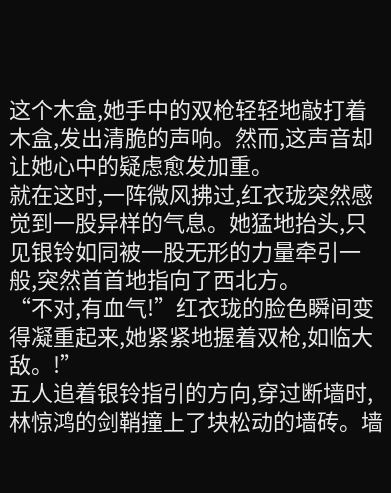这个木盒,她手中的双枪轻轻地敲打着木盒,发出清脆的声响。然而,这声音却让她心中的疑虑愈发加重。
就在这时,一阵微风拂过,红衣珑突然感觉到一股异样的气息。她猛地抬头,只见银铃如同被一股无形的力量牵引一般,突然首首地指向了西北方。
“不对,有血气!”红衣珑的脸色瞬间变得凝重起来,她紧紧地握着双枪,如临大敌。!”
五人追着银铃指引的方向,穿过断墙时,林惊鸿的剑鞘撞上了块松动的墙砖。墙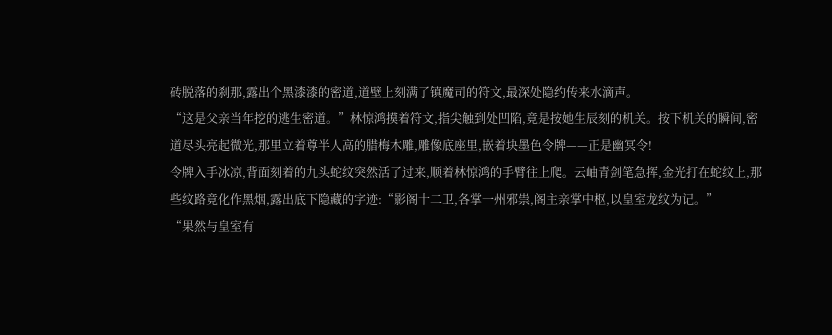砖脱落的刹那,露出个黑漆漆的密道,道壁上刻满了镇魔司的符文,最深处隐约传来水滴声。
“这是父亲当年挖的逃生密道。”林惊鸿摸着符文,指尖触到处凹陷,竟是按她生辰刻的机关。按下机关的瞬间,密道尽头亮起微光,那里立着尊半人高的腊梅木雕,雕像底座里,嵌着块墨色令牌——正是幽冥令!
令牌入手冰凉,背面刻着的九头蛇纹突然活了过来,顺着林惊鸿的手臂往上爬。云岫青剑笔急挥,金光打在蛇纹上,那些纹路竟化作黑烟,露出底下隐藏的字迹:“影阁十二卫,各掌一州邪祟,阁主亲掌中枢,以皇室龙纹为记。”
“果然与皇室有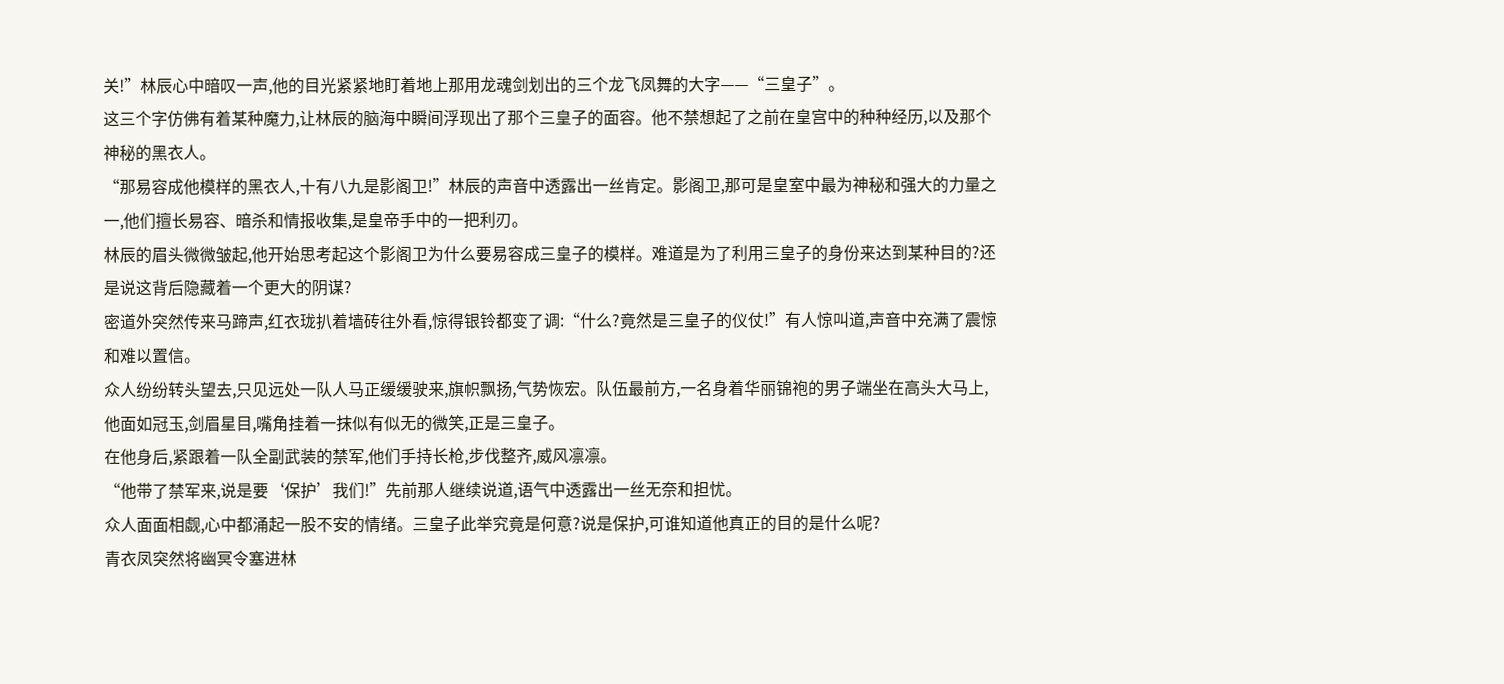关!”林辰心中暗叹一声,他的目光紧紧地盯着地上那用龙魂剑划出的三个龙飞凤舞的大字——“三皇子”。
这三个字仿佛有着某种魔力,让林辰的脑海中瞬间浮现出了那个三皇子的面容。他不禁想起了之前在皇宫中的种种经历,以及那个神秘的黑衣人。
“那易容成他模样的黑衣人,十有八九是影阁卫!”林辰的声音中透露出一丝肯定。影阁卫,那可是皇室中最为神秘和强大的力量之一,他们擅长易容、暗杀和情报收集,是皇帝手中的一把利刃。
林辰的眉头微微皱起,他开始思考起这个影阁卫为什么要易容成三皇子的模样。难道是为了利用三皇子的身份来达到某种目的?还是说这背后隐藏着一个更大的阴谋?
密道外突然传来马蹄声,红衣珑扒着墙砖往外看,惊得银铃都变了调:“什么?竟然是三皇子的仪仗!”有人惊叫道,声音中充满了震惊和难以置信。
众人纷纷转头望去,只见远处一队人马正缓缓驶来,旗帜飘扬,气势恢宏。队伍最前方,一名身着华丽锦袍的男子端坐在高头大马上,他面如冠玉,剑眉星目,嘴角挂着一抹似有似无的微笑,正是三皇子。
在他身后,紧跟着一队全副武装的禁军,他们手持长枪,步伐整齐,威风凛凛。
“他带了禁军来,说是要‘保护’我们!”先前那人继续说道,语气中透露出一丝无奈和担忧。
众人面面相觑,心中都涌起一股不安的情绪。三皇子此举究竟是何意?说是保护,可谁知道他真正的目的是什么呢?
青衣凤突然将幽冥令塞进林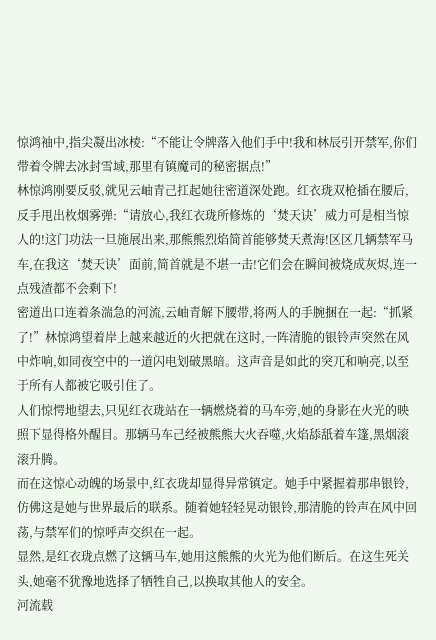惊鸿袖中,指尖凝出冰棱:“不能让令牌落入他们手中!我和林辰引开禁军,你们带着令牌去冰封雪域,那里有镇魔司的秘密据点!”
林惊鸿刚要反驳,就见云岫青己扛起她往密道深处跑。红衣珑双枪插在腰后,反手甩出枚烟雾弹:“请放心,我红衣珑所修炼的‘焚天诀’威力可是相当惊人的!这门功法一旦施展出来,那熊熊烈焰简首能够焚天煮海!区区几辆禁军马车,在我这‘焚天诀’面前,简首就是不堪一击!它们会在瞬间被烧成灰烬,连一点残渣都不会剩下!
密道出口连着条湍急的河流,云岫青解下腰带,将两人的手腕捆在一起:“抓紧了!”林惊鸿望着岸上越来越近的火把就在这时,一阵清脆的银铃声突然在风中炸响,如同夜空中的一道闪电划破黑暗。这声音是如此的突兀和响亮,以至于所有人都被它吸引住了。
人们惊愕地望去,只见红衣珑站在一辆燃烧着的马车旁,她的身影在火光的映照下显得格外醒目。那辆马车己经被熊熊大火吞噬,火焰舔舐着车篷,黑烟滚滚升腾。
而在这惊心动魄的场景中,红衣珑却显得异常镇定。她手中紧握着那串银铃,仿佛这是她与世界最后的联系。随着她轻轻晃动银铃,那清脆的铃声在风中回荡,与禁军们的惊呼声交织在一起。
显然,是红衣珑点燃了这辆马车,她用这熊熊的火光为他们断后。在这生死关头,她毫不犹豫地选择了牺牲自己,以换取其他人的安全。
河流载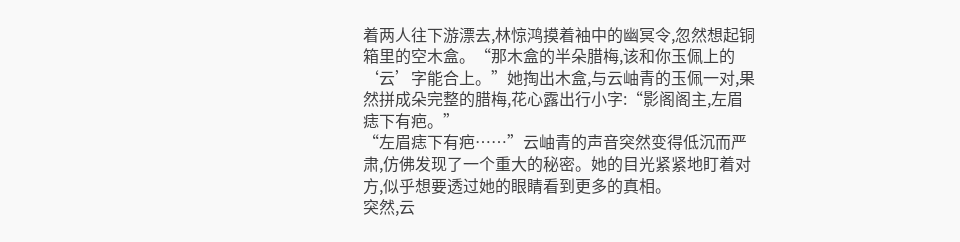着两人往下游漂去,林惊鸿摸着袖中的幽冥令,忽然想起铜箱里的空木盒。“那木盒的半朵腊梅,该和你玉佩上的‘云’字能合上。”她掏出木盒,与云岫青的玉佩一对,果然拼成朵完整的腊梅,花心露出行小字:“影阁阁主,左眉痣下有疤。”
“左眉痣下有疤……”云岫青的声音突然变得低沉而严肃,仿佛发现了一个重大的秘密。她的目光紧紧地盯着对方,似乎想要透过她的眼睛看到更多的真相。
突然,云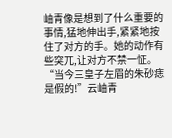岫青像是想到了什么重要的事情,猛地伸出手,紧紧地按住了对方的手。她的动作有些突兀,让对方不禁一怔。
“当今三皇子左眉的朱砂痣是假的!”云岫青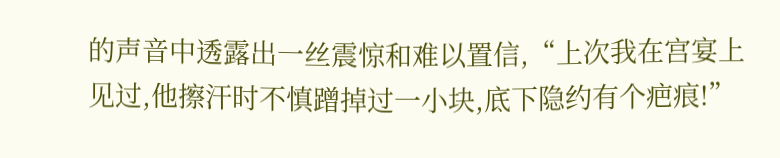的声音中透露出一丝震惊和难以置信,“上次我在宫宴上见过,他擦汗时不慎蹭掉过一小块,底下隐约有个疤痕!”